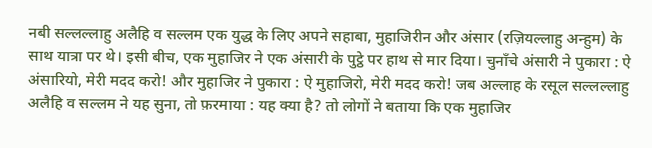नबी सल्लल्लाहु अलैहि व सल्लम एक युद्ध के लिए अपने सहाबा, मुहाजिरीन और अंसार (रज़ियल्लाहु अन्हुम) के साथ यात्रा पर थे। इसी बीच, एक मुहाजिर ने एक अंसारी के पुट्ठे पर हाथ से मार दिया। चुनाँचे अंसारी ने पुकारा : ऐ अंसारियो, मेरी मदद करो! और मुहाजिर ने पुकारा : ऐ मुहाजिरो, मेरी मदद करो! जब अल्लाह के रसूल सल्लल्लाहु अलैहि व सल्लम ने यह सुना, तो फ़रमाया : यह क्या है? तो लोगों ने बताया कि एक मुहाजिर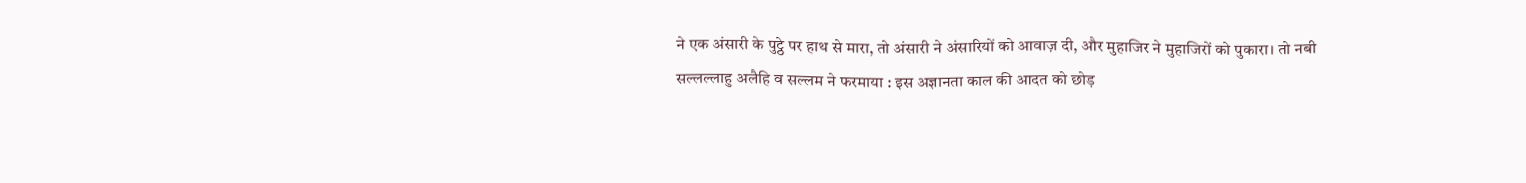ने एक अंसारी के पुट्ठे पर हाथ से मारा, तो अंसारी ने अंसारियों को आवाज़ दी, और मुहाजिर ने मुहाजिरों को पुकारा। तो नबी सल्लल्लाहु अलैहि व सल्लम ने फरमाया : इस अज्ञानता काल की आदत को छोड़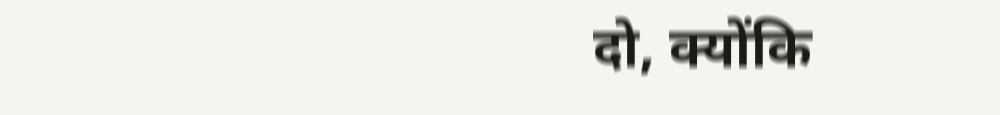दो, क्योंकि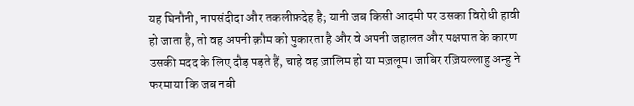यह घिनौनी, नापसंदीदा और तकलीफ़देह है; यानी जब किसी आदमी पर उसका विरोधी हावी हो जाता है, तो वह अपनी क़ौम को पुकारता है और वे अपनी जहालत और पक्षपात के कारण उसकी मदद के लिए दौड़ पड़ते हैं, चाहे वह ज़ालिम हो या मज़लूम। जाबिर रज़ियल्लाहु अन्हु ने फरमाया कि जब नबी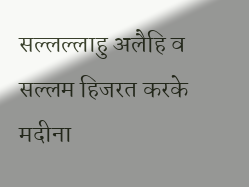सल्लल्लाहु अलैहि व सल्लम हिजरत करके मदीना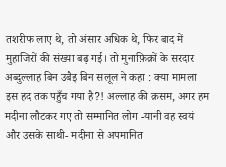तशरीफ लाए थे, तो अंसार अधिक थे, फिर बाद में मुहाजिरों की संख्या बढ़ गई। तो मुनाफ़िक़ों के सरदार अब्दुल्लाह बिन उबैइ बिन सलूल ने कहा : क्या मामला इस हद तक पहुँच गया है?! अल्लाह की क़सम, अगर हम मदीना लौटकर गए तो सम्मानित लोग -यानी वह स्वयं और उसके साथी- मदीना से अपमानित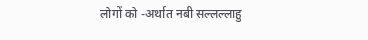लोगों को -अर्थात नबी सल्लल्लाहु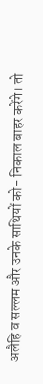अलैहि व सल्लम और उनके साथियों को- निकाल बाहर करेंगे। तो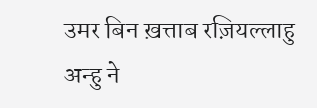उमर बिन ख़त्ताब रज़ियल्लाहु अन्हु ने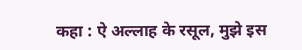कहा : ऐ अल्लाह के रसूल, मुझे इस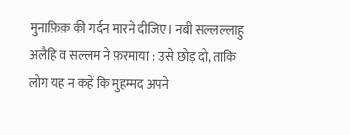मुनाफ़िक़ की गर्दन मारने दीजिए। नबी सल्लल्लाहु अलैहि व सल्लम ने फ़रमाया : उसे छोड़ दो, ताकि लोग यह न कहें कि मुहम्मद अपने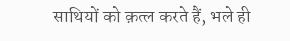साथियों को क़त्ल करते हैं, भले ही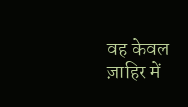वह केवल ज़ाहिर में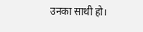उनका साथी हो।